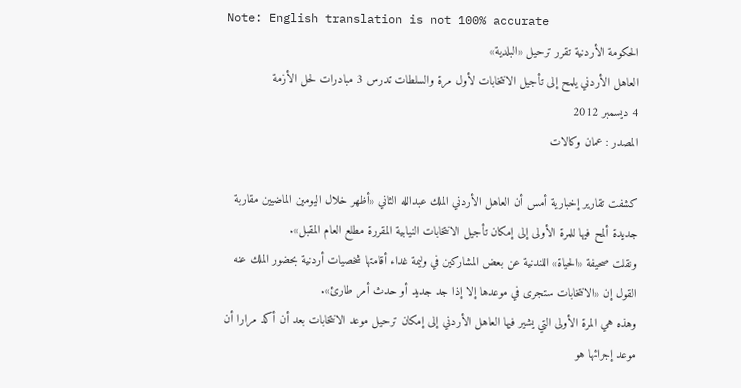Note: English translation is not 100% accurate
الحكومة الأردنية تقرر ترحيل «البلدية»
العاهل الأردني يلمح إلى تأجيل الانتخابات لأول مرة والسلطات تدرس 3 مبادرات لحل الأزمة
4 ديسمبر 2012
المصدر : عمان وكالات

كشفت تقارير إخبارية أمس أن العاهل الأردني الملك عبدالله الثاني «أظهر خلال اليومين الماضيين مقاربة جديدة ألمح فيها للمرة الأولى إلى إمكان تأجيل الانتخابات النيابية المقررة مطلع العام المقبل».
ونقلت صحيفة «الحياة» اللندنية عن بعض المشاركين في وليمة غداء أقامتها شخصيات أردنية بحضور الملك عنه القول إن «الانتخابات ستجرى في موعدها إلا إذا جد جديد أو حدث أمر طارئ».
وهذه هي المرة الأولى التي يشير فيها العاهل الأردني إلى إمكان ترحيل موعد الانتخابات بعد أن أكد مرارا أن موعد إجرائها هو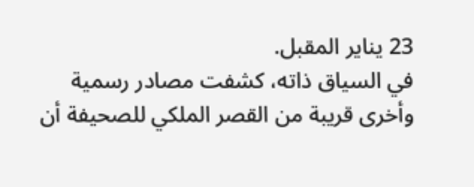23 يناير المقبل.
في السياق ذاته، كشفت مصادر رسمية وأخرى قريبة من القصر الملكي للصحيفة أن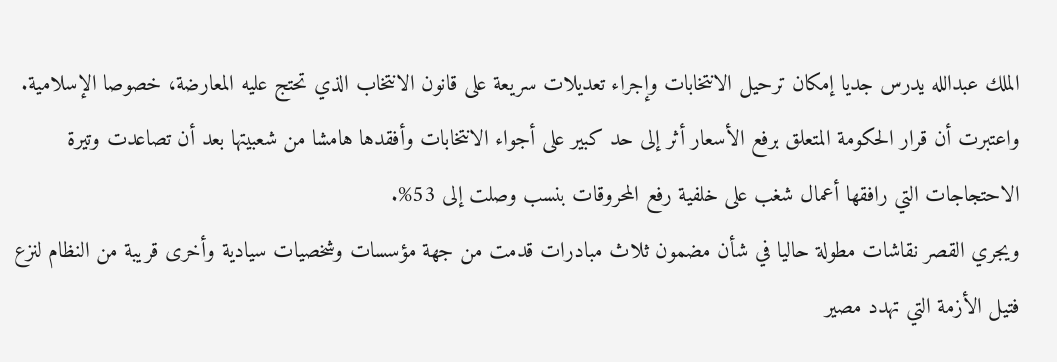الملك عبدالله يدرس جديا إمكان ترحيل الانتخابات وإجراء تعديلات سريعة على قانون الانتخاب الذي تحتج عليه المعارضة، خصوصا الإسلامية.
واعتبرت أن قرار الحكومة المتعلق برفع الأسعار أثر إلى حد كبير على أجواء الانتخابات وأفقدها هامشا من شعبيتها بعد أن تصاعدت وتيرة الاحتجاجات التي رافقها أعمال شغب على خلفية رفع المحروقات بنسب وصلت إلى 53%.
ويجري القصر نقاشات مطولة حاليا في شأن مضمون ثلاث مبادرات قدمت من جهة مؤسسات وشخصيات سيادية وأخرى قريبة من النظام لنزع فتيل الأزمة التي تهدد مصير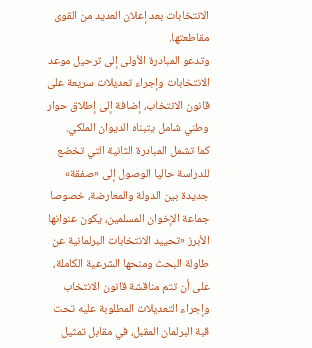الانتخابات بعد إعلان العديد من القوى مقاطعتها.
وتدعو المبادرة الأولى إلى ترحيل موعد الانتخابات وإجراء تعديلات سريعة على قانون الانتخاب، إضافة إلى إطلاق حوار وطني شامل يتبناه الديوان الملكي.
كما تشمل المبادرة الثانية التي تخضع للدراسة حاليا الوصول إلى «صفقة» جديدة بين الدولة والمعارضة، خصوصا جماعة الإخوان المسلمين، يكون عنوانها الأبرز «تحييد الانتخابات البرلمانية عن طاولة البحث ومنحها الشرعية الكاملة، على أن تتم مناقشة قانون الانتخاب وإجراء التعديلات المطلوبة عليه تحت قبة البرلمان المقبل، في مقابل تمثيل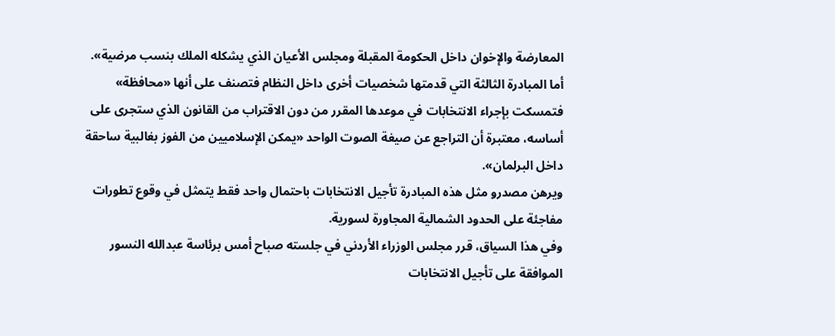المعارضة والإخوان داخل الحكومة المقبلة ومجلس الأعيان الذي يشكله الملك بنسب مرضية».
أما المبادرة الثالثة التي قدمتها شخصيات أخرى داخل النظام فتصنف على أنها «محافظة» فتمسكت بإجراء الانتخابات في موعدها المقرر من دون الاقتراب من القانون الذي ستجرى على أساسه، معتبرة أن التراجع عن صيغة الصوت الواحد «يمكن الإسلاميين من الفوز بغالبية ساحقة داخل البرلمان».
ويرهن مصدرو مثل هذه المبادرة تأجيل الانتخابات باحتمال واحد فقط يتمثل في وقوع تطورات مفاجئة على الحدود الشمالية المجاورة لسورية.
وفي هذا السياق، قرر مجلس الوزراء الأردني في جلسته صباح أمس برئاسة عبدالله النسور الموافقة على تأجيل الانتخابات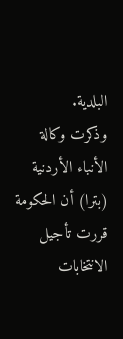البلدية.
وذكرت وكالة الأنباء الأردنية (بترا) أن الحكومة قررت تأجيل الانتخابات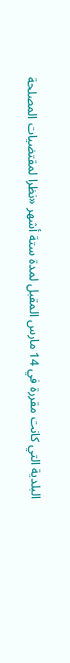البلدية التي كانت مقررة في 14 مارس المقبل لمدة ستة أشهر «نظرا لمقتضيات المصلحة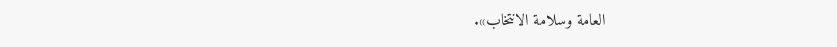العامة وسلامة الانتخاب».